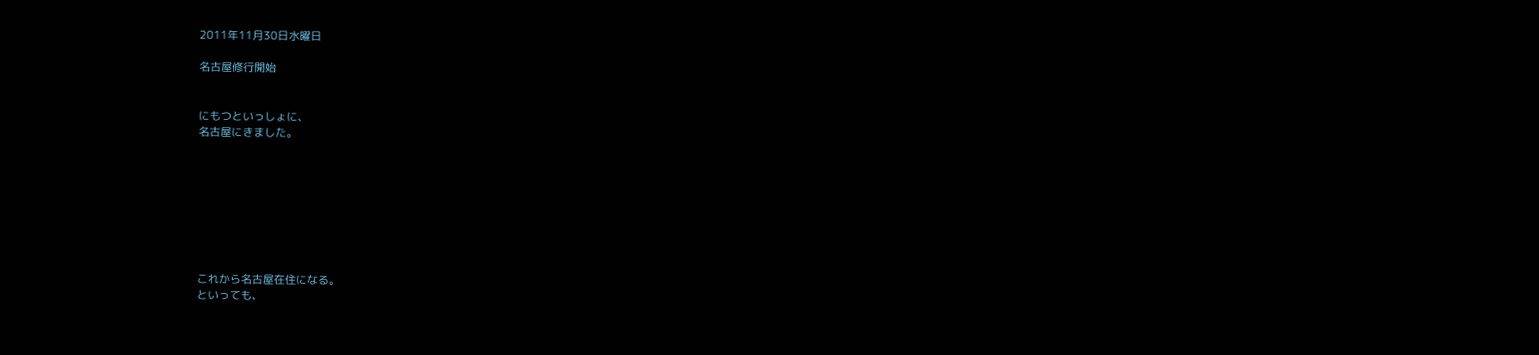2011年11月30日水曜日

名古屋修行開始


にもつといっしょに、
名古屋にきました。








これから名古屋在住になる。
といっても、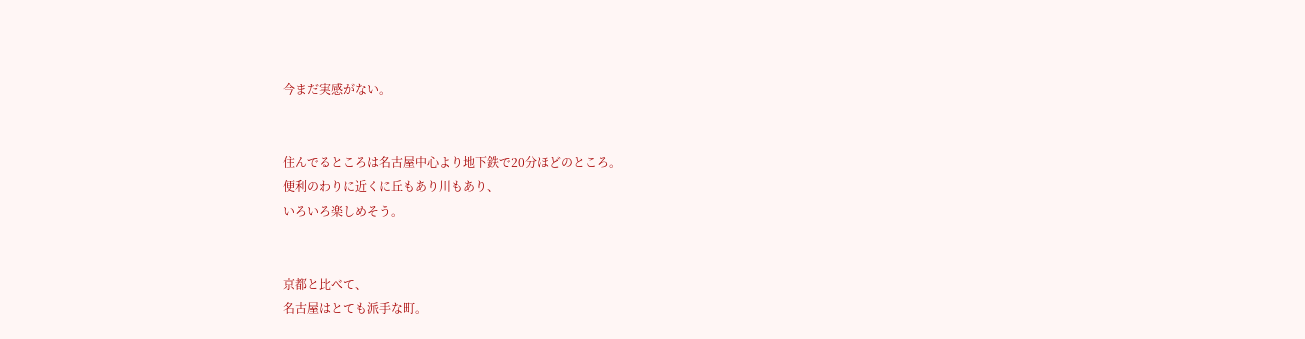今まだ実感がない。


住んでるところは名古屋中心より地下鉄で20分ほどのところ。
便利のわりに近くに丘もあり川もあり、
いろいろ楽しめそう。


京都と比べて、
名古屋はとても派手な町。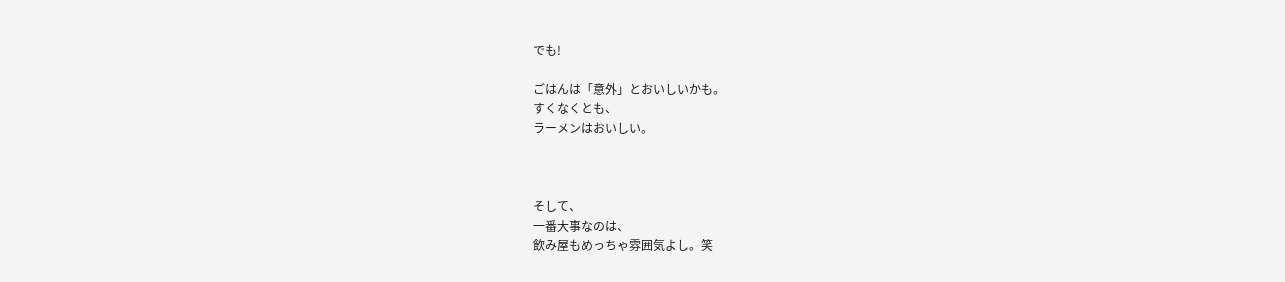でも!

ごはんは「意外」とおいしいかも。
すくなくとも、
ラーメンはおいしい。



そして、
一番大事なのは、
飲み屋もめっちゃ雰囲気よし。笑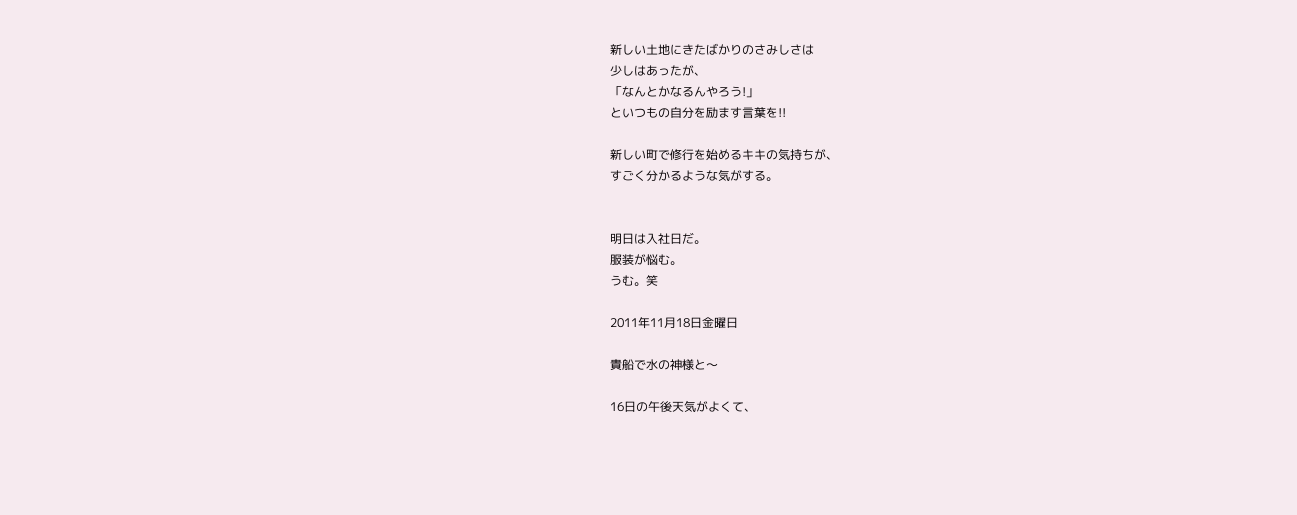新しい土地にきたばかりのさみしさは
少しはあったが、
「なんとかなるんやろう!」
といつもの自分を励ます言葉を!!

新しい町で修行を始めるキキの気持ちが、
すごく分かるような気がする。


明日は入社日だ。
服装が悩む。
うむ。笑

2011年11月18日金曜日

貴船で水の神様と〜

16日の午後天気がよくて、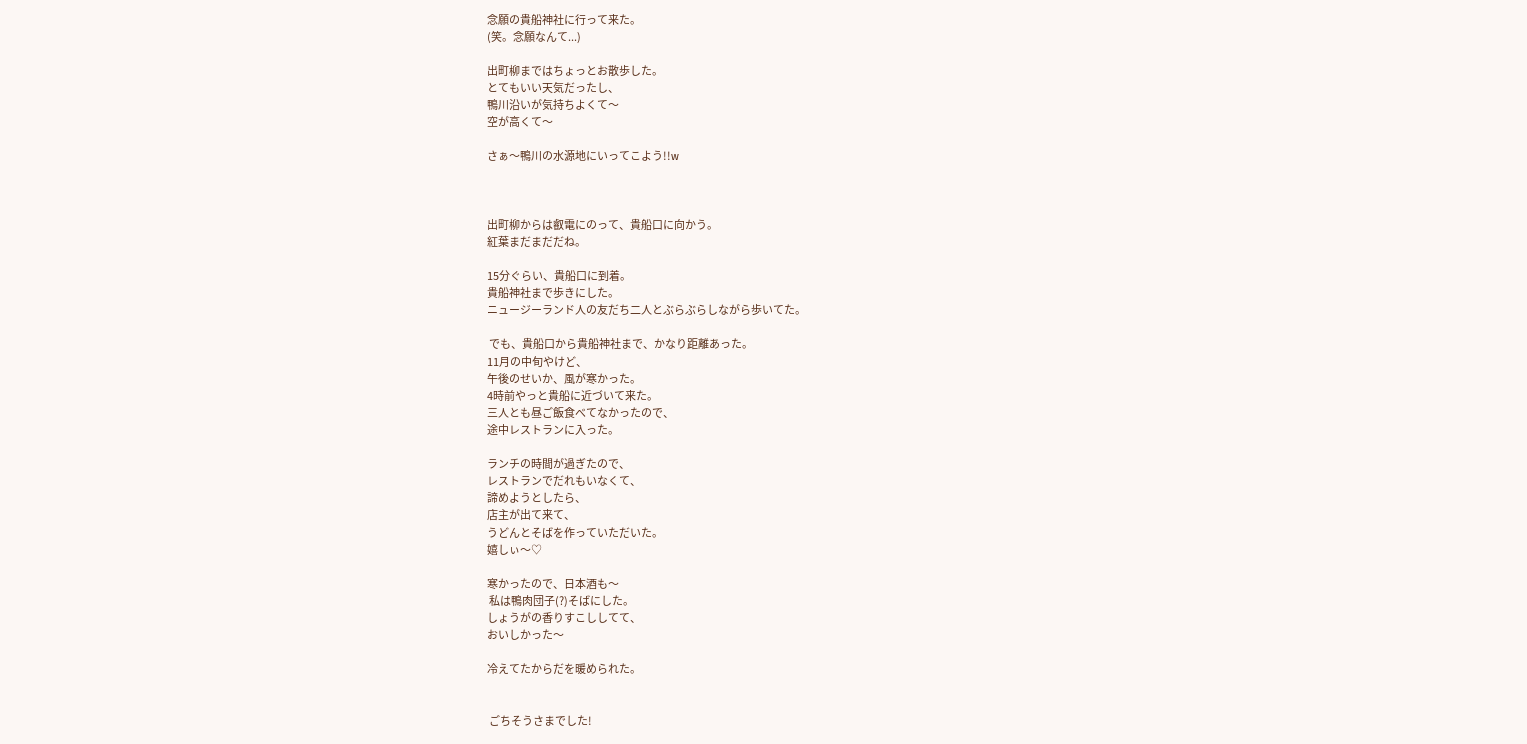念願の貴船神社に行って来た。
(笑。念願なんて...)

出町柳まではちょっとお散歩した。
とてもいい天気だったし、
鴨川沿いが気持ちよくて〜
空が高くて〜

さぁ〜鴨川の水源地にいってこよう!!w



出町柳からは叡電にのって、貴船口に向かう。
紅葉まだまだだね。

15分ぐらい、貴船口に到着。
貴船神社まで歩きにした。
ニュージーランド人の友だち二人とぶらぶらしながら歩いてた。

 でも、貴船口から貴船神社まで、かなり距離あった。
11月の中旬やけど、
午後のせいか、風が寒かった。
4時前やっと貴船に近づいて来た。
三人とも昼ご飯食べてなかったので、
途中レストランに入った。

ランチの時間が過ぎたので、
レストランでだれもいなくて、
諦めようとしたら、
店主が出て来て、
うどんとそばを作っていただいた。
嬉しぃ〜♡

寒かったので、日本酒も〜
 私は鴨肉団子(?)そばにした。
しょうがの香りすこししてて、
おいしかった〜

冷えてたからだを暖められた。


 ごちそうさまでした!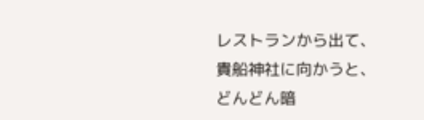レストランから出て、
貴船神社に向かうと、
どんどん暗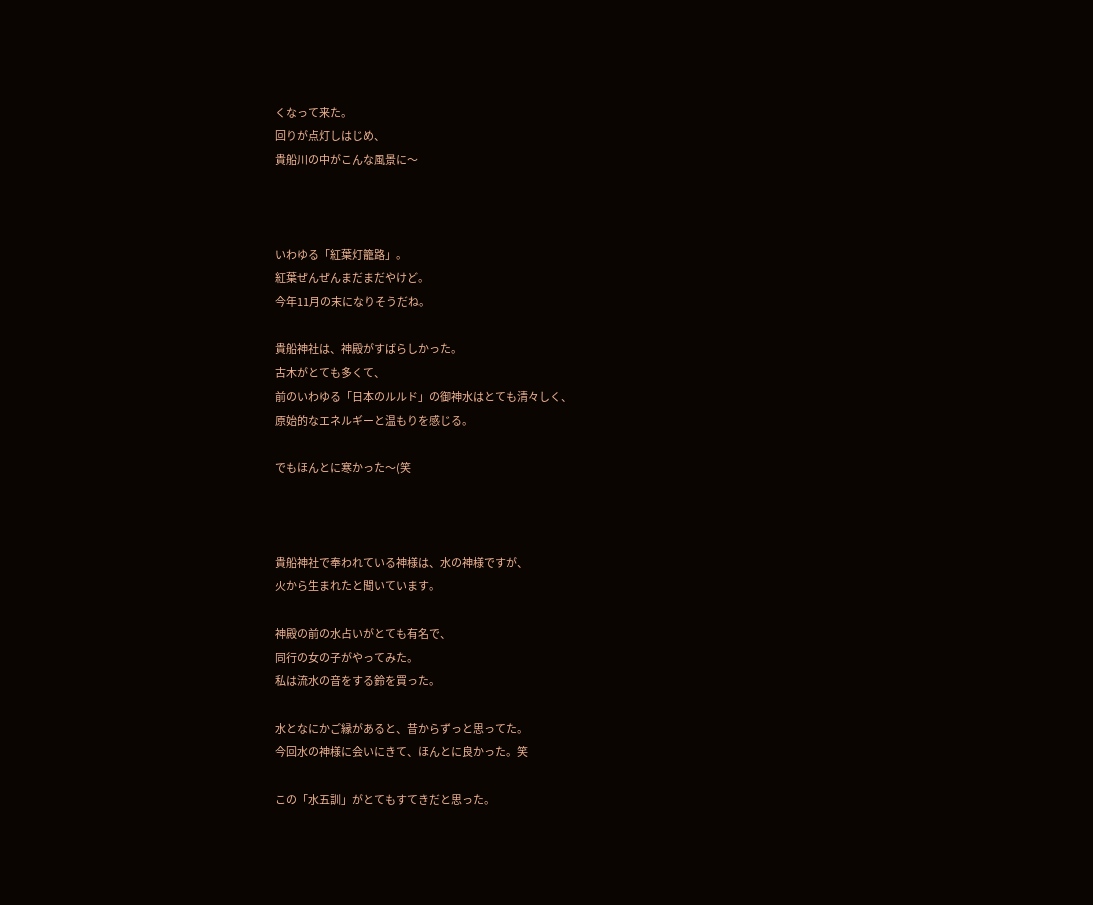くなって来た。
回りが点灯しはじめ、
貴船川の中がこんな風景に〜



いわゆる「紅葉灯籠路」。
紅葉ぜんぜんまだまだやけど。
今年11月の末になりそうだね。

貴船神社は、神殿がすばらしかった。
古木がとても多くて、
前のいわゆる「日本のルルド」の御神水はとても清々しく、
原始的なエネルギーと温もりを感じる。

でもほんとに寒かった〜(笑



貴船神社で奉われている神様は、水の神様ですが、
火から生まれたと聞いています。

神殿の前の水占いがとても有名で、
同行の女の子がやってみた。
私は流水の音をする鈴を買った。

水となにかご縁があると、昔からずっと思ってた。
今回水の神様に会いにきて、ほんとに良かった。笑

この「水五訓」がとてもすてきだと思った。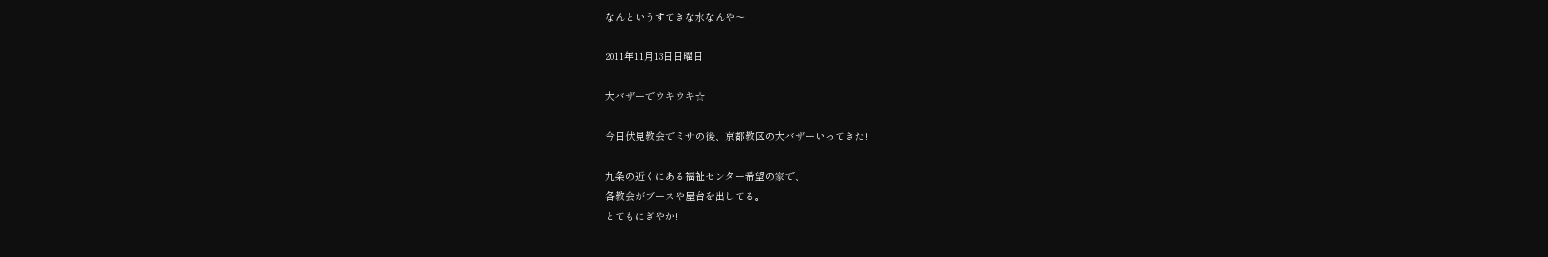なんというすてきな水なんや〜

2011年11月13日日曜日

大バザーでウキウキ☆

今日伏見教会でミサの後、京都教区の大バザーいってきた!

九条の近くにある福祉センター希望の家で、
各教会がブースや屋台を出してる。
とてもにぎやか!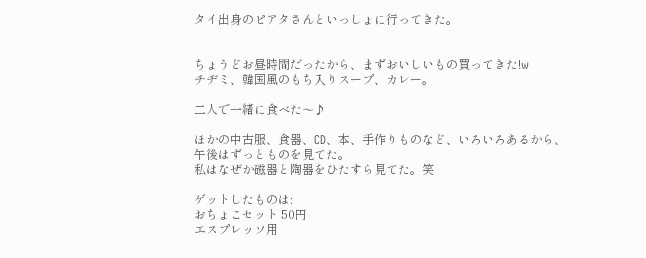タイ出身のピアタさんといっしょに行ってきた。


ちょうどお昼時間だったから、まずおいしいもの買ってきた!w
チヂミ、韓国風のもち入りスープ、カレー。

二人で一緒に食べた〜♪

ほかの中古服、食器、CD、本、手作りものなど、いろいろあるから、
午後はずっとものを見てた。
私はなぜか磁器と陶器をひたすら見てた。笑

ゲットしたものは:
おちょこセット 50円
エスプレッソ用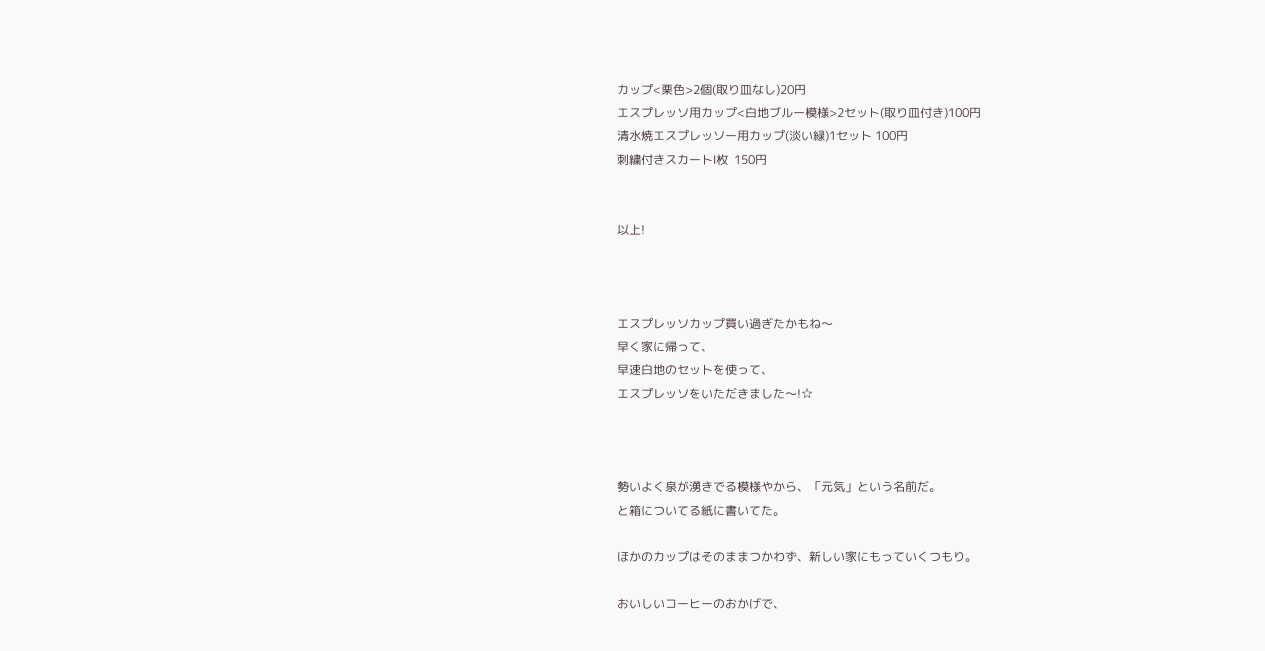カップ<栗色>2個(取り皿なし)20円
エスプレッソ用カップ<白地ブルー模様>2セット(取り皿付き)100円
清水焼エスプレッソー用カップ(淡い緑)1セット 100円
刺繍付きスカートⅠ枚  150円


以上!



エスプレッソカップ買い過ぎたかもね〜
早く家に帰って、
早速白地のセットを使って、
エスプレッソをいただきました〜!☆



勢いよく泉が湧きでる模様やから、「元気」という名前だ。
と箱についてる紙に書いてた。

ほかのカップはそのままつかわず、新しい家にもっていくつもり。

おいしいコーヒーのおかげで、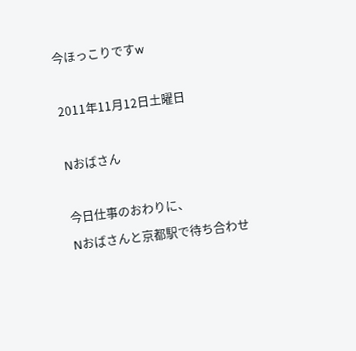今ほっこりですw

2011年11月12日土曜日

Nおばさん

今日仕事のおわりに、
Nおばさんと京都駅で待ち合わせ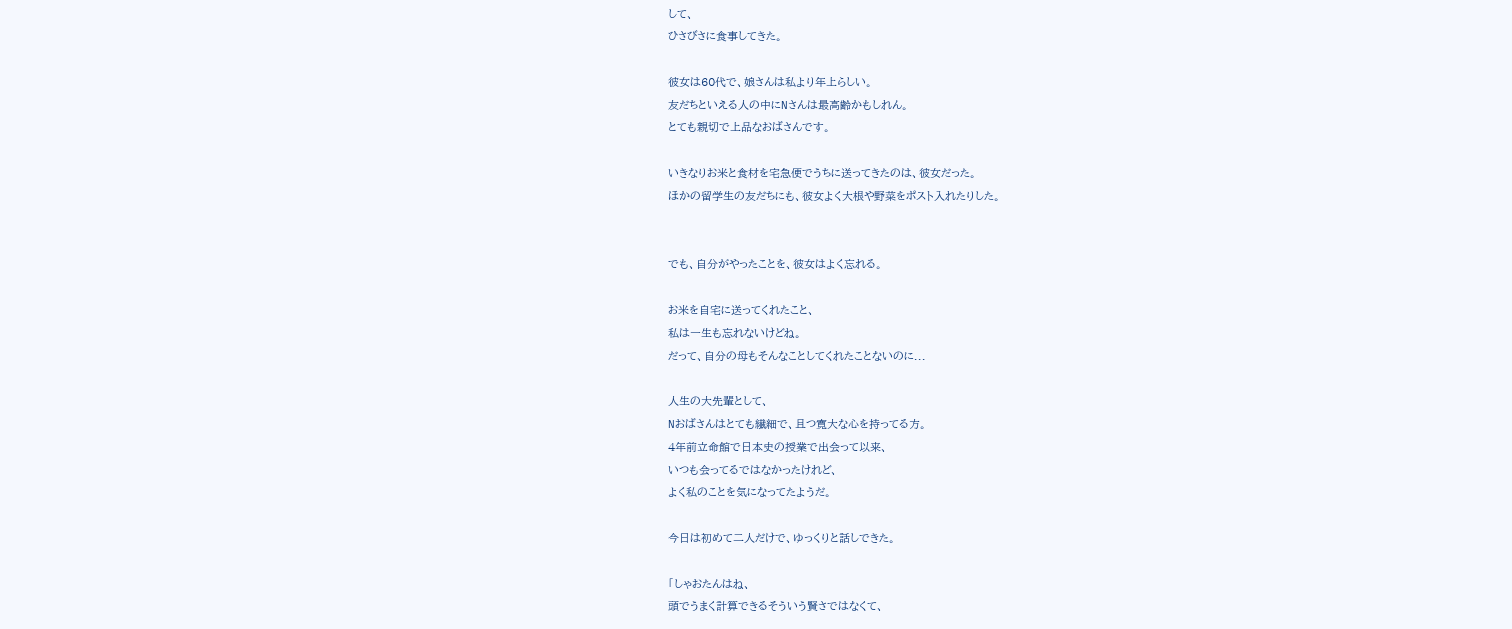して、
ひさびさに食事してきた。

彼女は60代で、娘さんは私より年上らしい。
友だちといえる人の中にNさんは最高齢かもしれん。
とても親切で上品なおばさんです。

いきなりお米と食材を宅急便でうちに送ってきたのは、彼女だった。
ほかの留学生の友だちにも、彼女よく大根や野菜をポスト入れたりした。


でも、自分がやったことを、彼女はよく忘れる。

お米を自宅に送ってくれたこと、
私は一生も忘れないけどね。
だって、自分の母もそんなことしてくれたことないのに...

人生の大先輩として、
Nおばさんはとても繊細で、且つ寛大な心を持ってる方。
4年前立命館で日本史の授業で出会って以来、
いつも会ってるではなかったけれど、
よく私のことを気になってたようだ。

今日は初めて二人だけで、ゆっくりと話しできた。

「しゃおたんはね、
頭でうまく計算できるそういう賢さではなくて、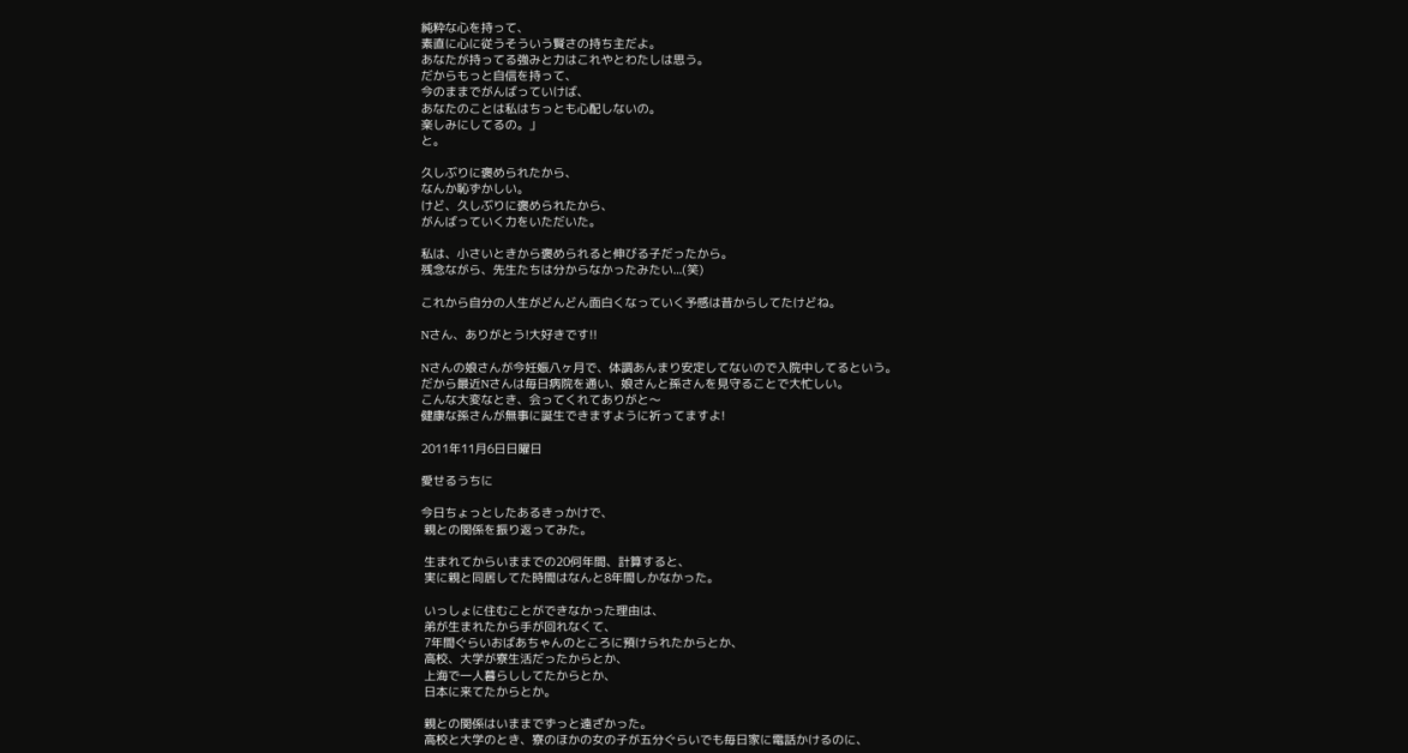純粋な心を持って、
素直に心に従うそういう賢さの持ち主だよ。
あなたが持ってる強みと力はこれやとわたしは思う。
だからもっと自信を持って、
今のままでがんばっていけば、
あなたのことは私はちっとも心配しないの。
楽しみにしてるの。」
と。

久しぶりに褒められたから、
なんか恥ずかしい。
けど、久しぶりに褒められたから、
がんばっていく力をいただいた。

私は、小さいときから褒められると伸びる子だったから。
残念ながら、先生たちは分からなかったみたい...(笑)

これから自分の人生がどんどん面白くなっていく予感は昔からしてたけどね。

Nさん、ありがとう!大好きです!!

Nさんの娘さんが今妊娠八ヶ月で、体調あんまり安定してないので入院中してるという。
だから最近Nさんは毎日病院を通い、娘さんと孫さんを見守ることで大忙しい。
こんな大変なとき、会ってくれてありがと〜
健康な孫さんが無事に誕生できますように祈ってますよ!

2011年11月6日日曜日

愛せるうちに

今日ちょっとしたあるきっかけで、
 親との関係を振り返ってみた。

 生まれてからいままでの20何年間、計算すると、
 実に親と同居してた時間はなんと8年間しかなかった。

 いっしょに住むことができなかった理由は、
 弟が生まれたから手が回れなくて、
 7年間ぐらいおばあちゃんのところに預けられたからとか、
 高校、大学が寮生活だったからとか、
 上海で一人暮らししてたからとか、
 日本に来てたからとか。

 親との関係はいままでずっと遠ざかった。
 高校と大学のとき、寮のほかの女の子が五分ぐらいでも毎日家に電話かけるのに、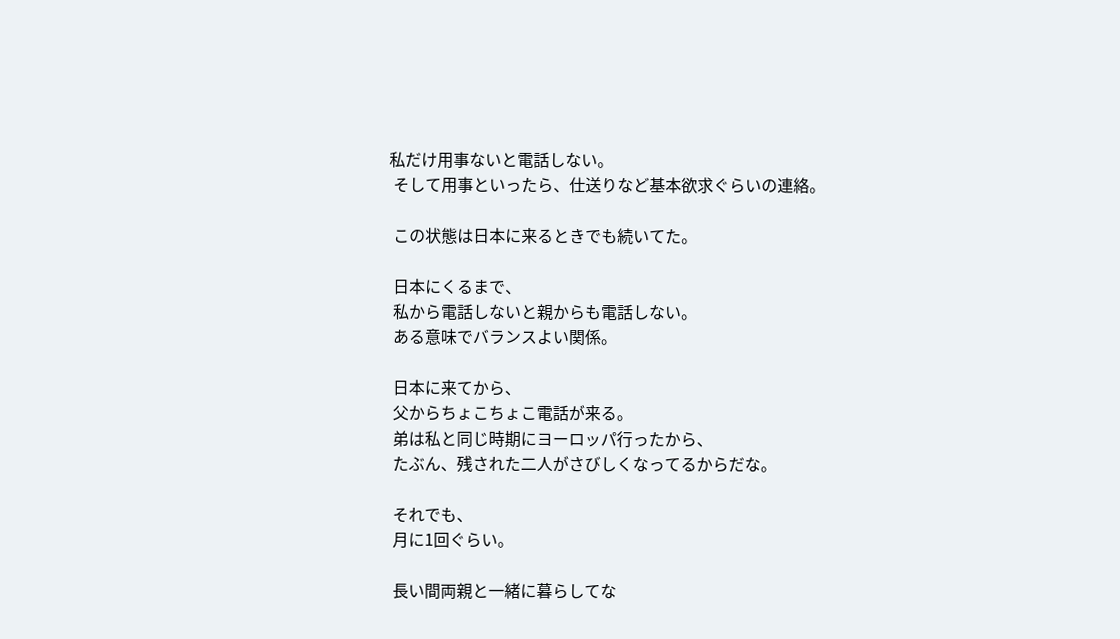私だけ用事ないと電話しない。
 そして用事といったら、仕送りなど基本欲求ぐらいの連絡。

 この状態は日本に来るときでも続いてた。

 日本にくるまで、
 私から電話しないと親からも電話しない。
 ある意味でバランスよい関係。

 日本に来てから、
 父からちょこちょこ電話が来る。
 弟は私と同じ時期にヨーロッパ行ったから、
 たぶん、残された二人がさびしくなってるからだな。

 それでも、
 月に1回ぐらい。

 長い間両親と一緒に暮らしてな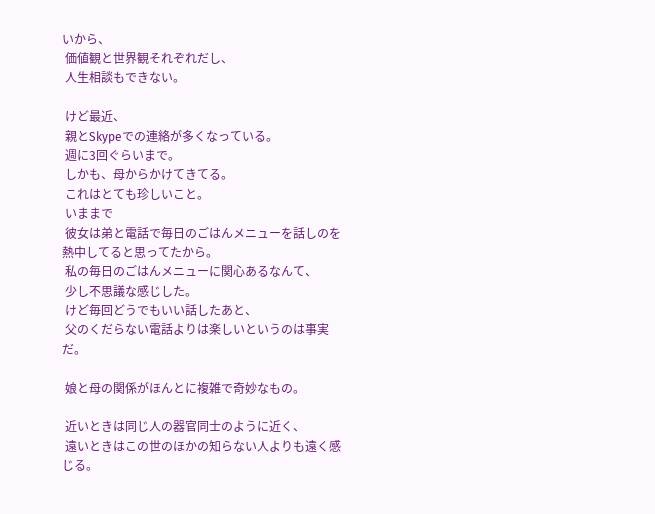いから、
 価値観と世界観それぞれだし、
 人生相談もできない。

 けど最近、
 親とSkypeでの連絡が多くなっている。
 週に3回ぐらいまで。
 しかも、母からかけてきてる。
 これはとても珍しいこと。
 いままで
 彼女は弟と電話で毎日のごはんメニューを話しのを熱中してると思ってたから。
 私の毎日のごはんメニューに関心あるなんて、
 少し不思議な感じした。
 けど毎回どうでもいい話したあと、
 父のくだらない電話よりは楽しいというのは事実だ。

 娘と母の関係がほんとに複雑で奇妙なもの。

 近いときは同じ人の器官同士のように近く、
 遠いときはこの世のほかの知らない人よりも遠く感じる。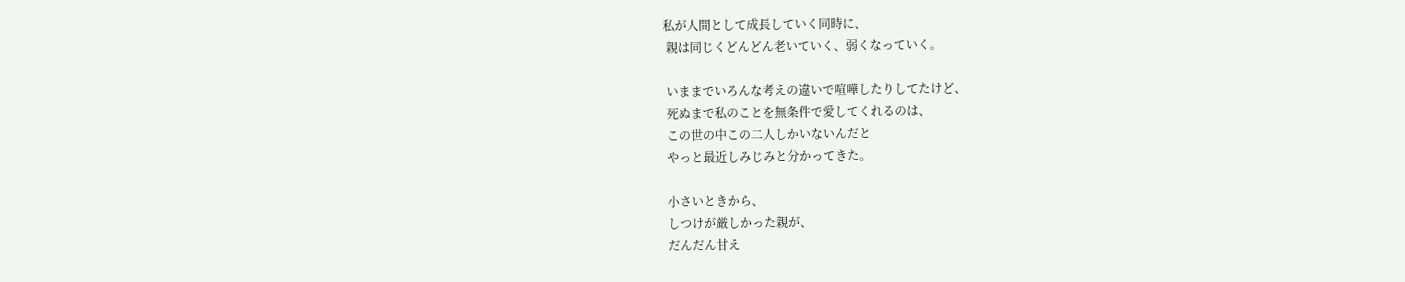私が人間として成長していく同時に、
 親は同じくどんどん老いていく、弱くなっていく。

 いままでいろんな考えの違いで喧嘩したりしてたけど、
 死ぬまで私のことを無条件で愛してくれるのは、
 この世の中この二人しかいないんだと
 やっと最近しみじみと分かってきた。

 小さいときから、
 しつけが厳しかった親が、
 だんだん甘え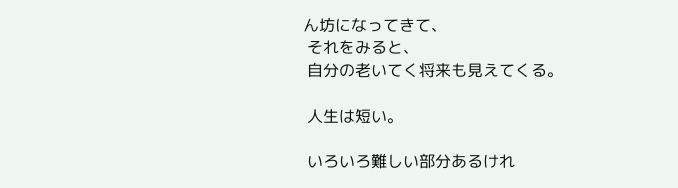ん坊になってきて、
 それをみると、
 自分の老いてく将来も見えてくる。

 人生は短い。

 いろいろ難しい部分あるけれ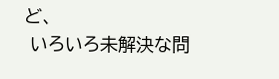ど、
 いろいろ未解決な問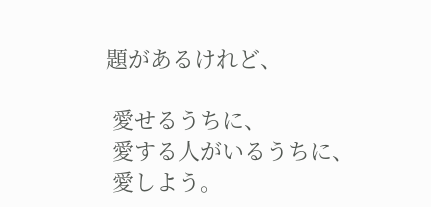題があるけれど、

 愛せるうちに、
 愛する人がいるうちに、
 愛しよう。